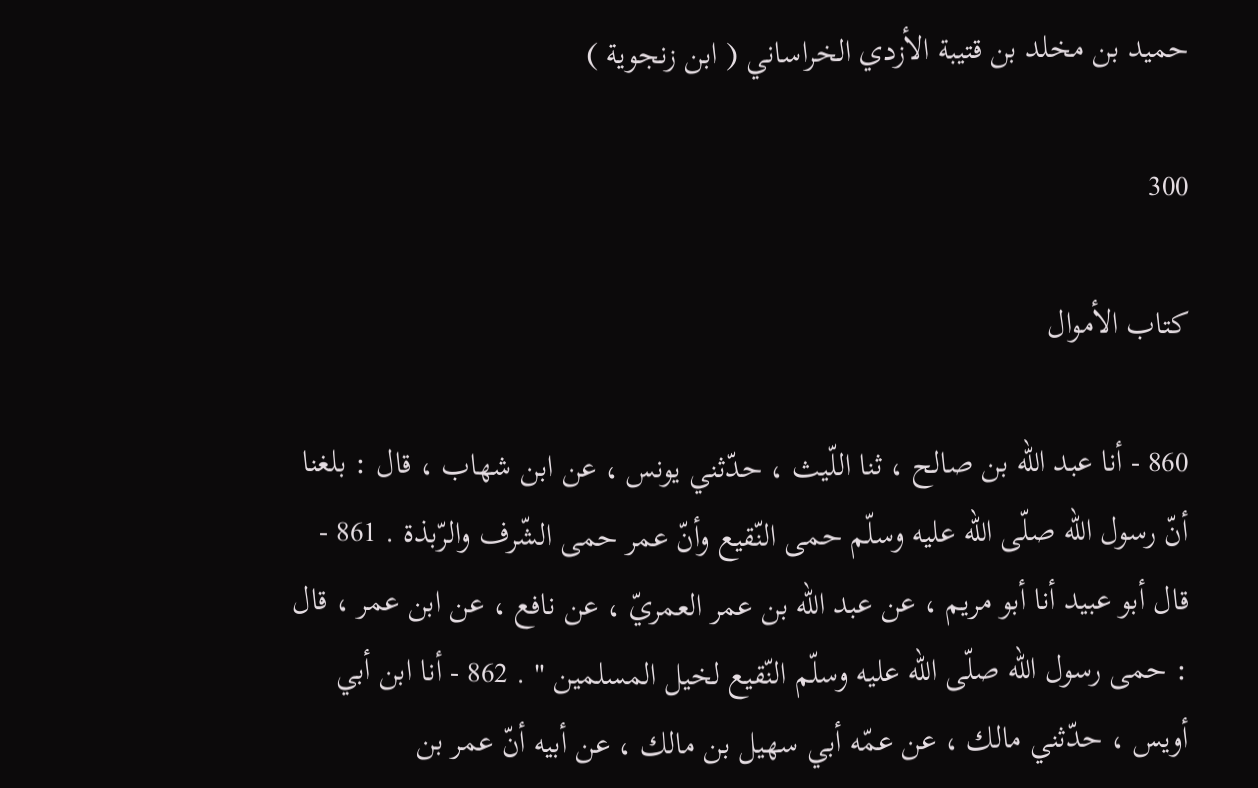حميد بن مخلد بن قتيبة الأزدي الخراساني ( ابن زنجوية )

300

كتاب الأموال

860 - أنا عبد اللّه بن صالح ، ثنا اللّيث ، حدّثني يونس ، عن ابن شهاب ، قال : بلغنا أنّ رسول اللّه صلّى اللّه عليه وسلّم حمى النّقيع وأنّ عمر حمى الشّرف والرّبذة . 861 - قال أبو عبيد أنا أبو مريم ، عن عبد اللّه بن عمر العمريّ ، عن نافع ، عن ابن عمر ، قال : حمى رسول اللّه صلّى اللّه عليه وسلّم النّقيع لخيل المسلمين " . 862 - أنا ابن أبي أويس ، حدّثني مالك ، عن عمّه أبي سهيل بن مالك ، عن أبيه أنّ عمر بن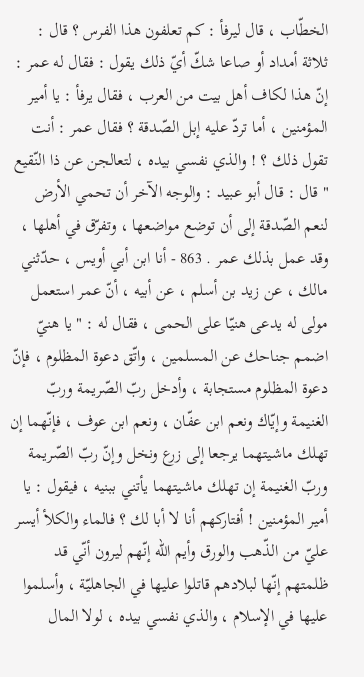الخطّاب ، قال ليرفأ : كم تعلفون هذا الفرس ؟ قال : ثلاثة أمداد أو صاعا شكّ أيّ ذلك يقول : فقال له عمر : إنّ هذا لكاف أهل بيت من العرب ، فقال يرفأ : يا أمير المؤمنين ، أما تردّ عليه إبل الصّدقة ؟ فقال عمر : أنت تقول ذلك ؟ ! والذي نفسي بيده ، لتعالجن عن ذا النّقيع " قال : قال أبو عبيد : والوجه الآخر أن تحمي الأرض لنعم الصّدقة إلى أن توضع مواضعها ، وتفرّق في أهلها ، وقد عمل بذلك عمر . 863 - أنا ابن أبي أويس ، حدّثني مالك ، عن زيد بن أسلم ، عن أبيه ، أنّ عمر استعمل مولى له يدعى هنيّا على الحمى ، فقال له : " يا هنيّ اضمم جناحك عن المسلمين ، واتّق دعوة المظلوم ، فإنّ دعوة المظلوم مستجابة ، وأدخل ربّ الصّريمة وربّ الغنيمة وإيّاك ونعم ابن عفّان ، ونعم ابن عوف ، فإنّهما إن تهلك ماشيتهما يرجعا إلى زرع ونخل وإنّ ربّ الصّريمة وربّ الغنيمة إن تهلك ماشيتهما يأتني ببنيه ، فيقول : يا أمير المؤمنين ! أفتاركهم أنا لا أبا لك ؟ فالماء والكلأ أيسر عليّ من الذّهب والورق وأيم اللّه إنّهم ليرون أنّي قد ظلمتهم إنّها لبلادهم قاتلوا عليها في الجاهليّة ، وأسلموا عليها في الإسلام ، والذي نفسي بيده ، لولا المال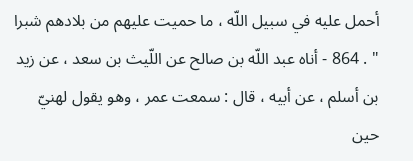أحمل عليه في سبيل اللّه ، ما حميت عليهم من بلادهم شبرا " . 864 - أناه عبد اللّه بن صالح عن اللّيث بن سعد ، عن زيد بن أسلم ، عن أبيه ، قال : سمعت عمر ، وهو يقول لهنيّ حين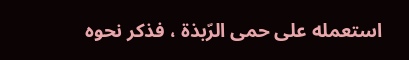استعمله على حمى الرّبذة ، فذكر نحوه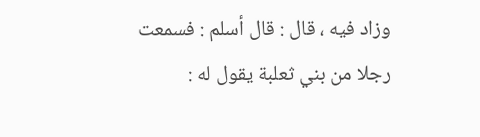وزاد فيه ، قال : قال أسلم : فسمعت رجلا من بني ثعلبة يقول له :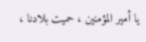يا أمير المؤمنين ، حميت بلادنا ،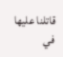قاتلنا عليها في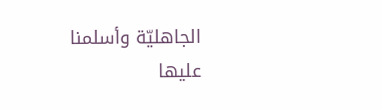الجاهليّة وأسلمنا عليها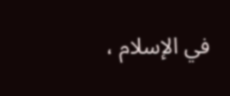في الإسلام ،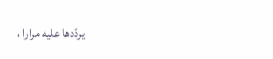يردّدها عليه مرارا ،